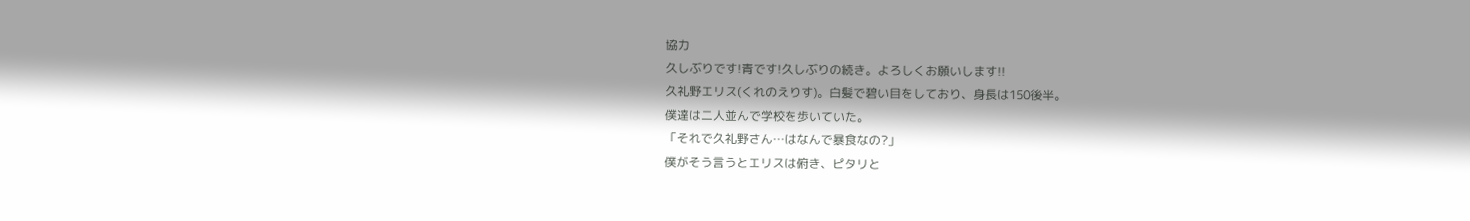協力
久しぶりです!青です!久しぶりの続き。よろしくお願いします!!
久礼野エリス(くれのえりす)。白髪で碧い目をしており、身長は150後半。
僕達は二人並んで学校を歩いていた。
「それで久礼野さん…はなんで暴食なの?」
僕がそう言うとエリスは俯き、ピタリと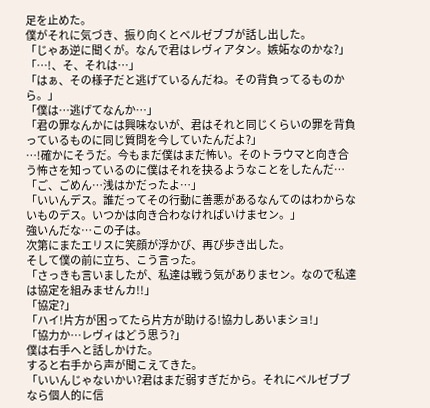足を止めた。
僕がそれに気づき、振り向くとベルゼブブが話し出した。
「じゃあ逆に聞くが。なんで君はレヴィアタン。嫉妬なのかな?」
「…!、そ、それは…」
「はぁ、その様子だと逃げているんだね。その背負ってるものから。」
「僕は…逃げてなんか…」
「君の罪なんかには興味ないが、君はそれと同じくらいの罪を背負っているものに同じ質問を今していたんだよ?」
…!確かにそうだ。今もまだ僕はまだ怖い。そのトラウマと向き合う怖さを知っているのに僕はそれを抉るようなことをしたんだ…
「ご、ごめん…浅はかだったよ…」
「いいんデス。誰だってその行動に善悪があるなんてのはわからないものデス。いつかは向き合わなければいけまセン。」
強いんだな…この子は。
次第にまたエリスに笑顔が浮かび、再び歩き出した。
そして僕の前に立ち、こう言った。
「さっきも言いましたが、私達は戦う気がありまセン。なので私達は協定を組みませんカ!!」
「協定?」
「ハイ!片方が困ってたら片方が助ける!協力しあいまショ!」
「協力か…レヴィはどう思う?」
僕は右手へと話しかけた。
すると右手から声が聞こえてきた。
「いいんじゃないかい?君はまだ弱すぎだから。それにベルゼブブなら個人的に信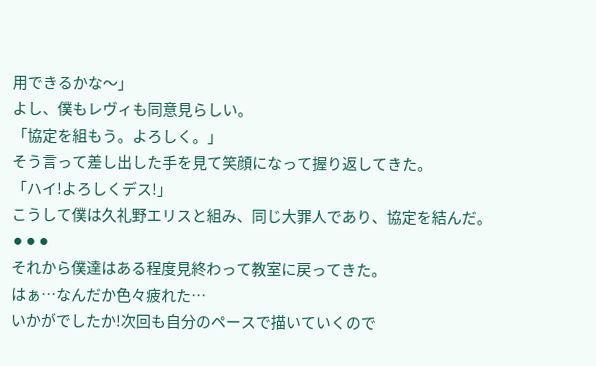用できるかな〜」
よし、僕もレヴィも同意見らしい。
「協定を組もう。よろしく。」
そう言って差し出した手を見て笑顔になって握り返してきた。
「ハイ!よろしくデス!」
こうして僕は久礼野エリスと組み、同じ大罪人であり、協定を結んだ。
⚫⚫⚫
それから僕達はある程度見終わって教室に戻ってきた。
はぁ…なんだか色々疲れた…
いかがでしたか!次回も自分のペースで描いていくので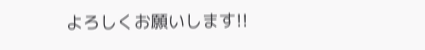よろしくお願いします!!